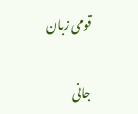قومی زبان

جانی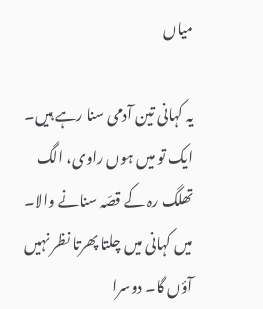میاں

یہ کہانی تین آدمی سنا رہے ہیں۔ ایک تو میں ہوں راوی، الگ تھلگ رہ کے قصّہ سنانے والا۔ میں کہانی میں چلتا پھرتا نظر نہیں آؤں گا۔ دوسرا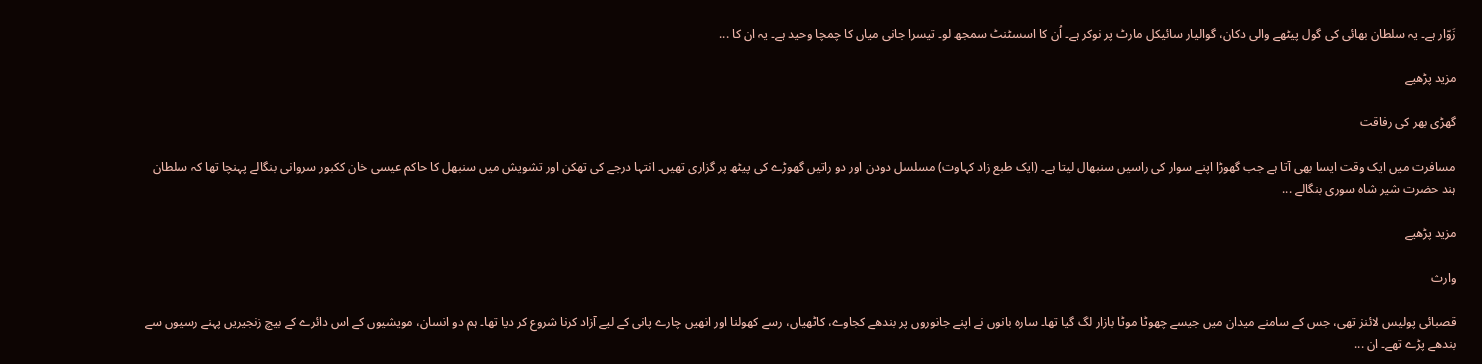زَوّار ہے۔ یہ سلطان بھائی کی گول پیٹھے والی دکان، گوالیار سائیکل مارٹ پر نوکر ہے۔ اُن کا اسسٹنٹ سمجھ لو۔ تیسرا جانی میاں کا چمچا وحید ہے۔ یہ ان کا ...

مزید پڑھیے

گھڑی بھر کی رفاقت

مسافرت میں ایک وقت ایسا بھی آتا ہے جب گھوڑا اپنے سوار کی راسیں سنبھال لیتا ہے۔ (ایک طبع زاد کہاوت) مسلسل دودن اور دو راتیں گھوڑے کی پیٹھ پر گزاری تھیں۔ انتہا درجے کی تھکن اور تشویش میں سنبھل کا حاکم عیسی خان ککبور سروانی بنگالے پہنچا تھا کہ سلطان ہند حضرت شیر شاہ سوری بنگالے ...

مزید پڑھیے

وارث

قصبائی پولیس لائنز تھی، جس کے سامنے میدان میں جیسے چھوٹا موٹا بازار لگ گیا تھا۔ سارہ بانوں نے اپنے جانوروں پر بندھے کجاوے، کاٹھیاں، رسے کھولنا اور انھیں چارے پانی کے لیے آزاد کرنا شروع کر دیا تھا۔ ہم دو انسان، مویشیوں کے اس دائرے کے بیچ زنجیریں پہنے رسیوں سے بندھے پڑے تھے۔ ان ...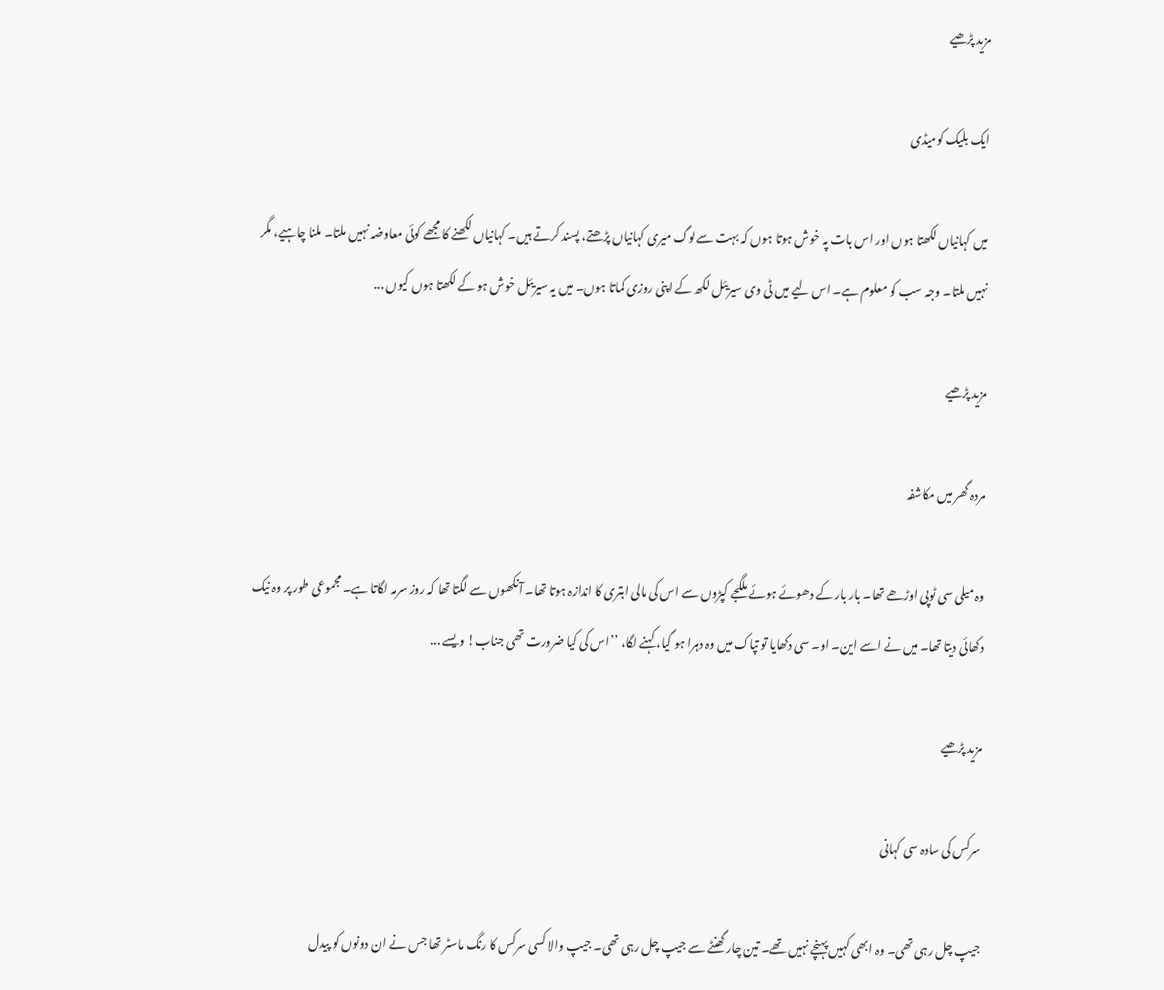مزید پڑھیے

ایک بلیک کومیڈی

میں کہانیاں لکھتا ہوں اور اس بات پہ خوش ہوتا ہوں کہ بہت سےلوگ میری کہانیاں پڑھتے، پسند کرتے ہیں۔ کہانیاں لکھنے کا مجھے کوئی معاوضہ نہیں ملتا۔ ملنا چاہیے، مگر نہیں ملتا۔ وجہ سب کو معلوم ہے۔ اس لیے میں ٹی وی سیریئل لکھ کے اپنی روزی کماتا ہوں۔ میں یہ سیریئل خوش ہو کے لکھتا ہوں کیوں ...

مزید پڑھیے

مردہ گھر میں مکاشفہ

وہ میلی سی ٹوپی اوڑھے تھا۔ بار بار کے دھوئے ہوئے ملگجے کپڑوں سے اس کی مالی ابتری کا اندازہ ہوتا تھا۔ آنکھوں سے لگتا تھا کہ روز سرمہ لگاتا ہے۔ مجموعی طور پر وہ نیک دکھائی دیتا تھا۔ میں نے اسے این۔ او۔ سی دکھایا تو تپاک میں وہ دہرا ہو گیا، کہنے لگا، ’’اس کی کیا ضرورت تھی جناب! ویسے ...

مزید پڑھیے

سرکس کی سادہ سی کہانی

جیپ چل رہی تھی۔ وہ ابھی کہیں پہنچے نہیں تھے۔ تین چار گھنٹے سے جیپ چل رہی تھی۔ جیپ والا کسی سرکس کا رنگ ماسٹر تھا جس نے ان دونوں کو پیدل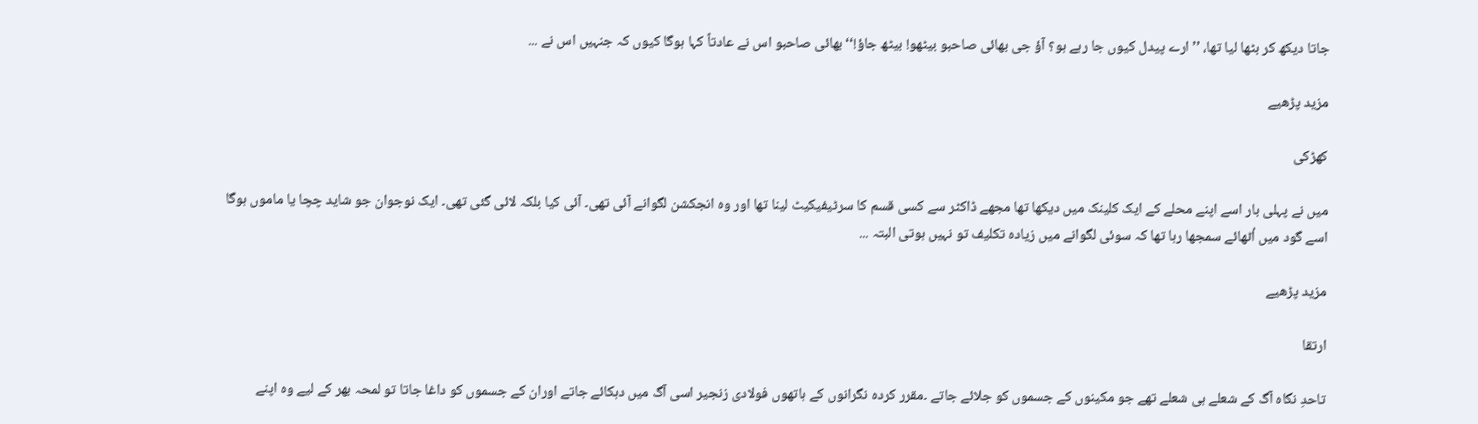جاتا دیکھ کر بٹھا لیا تھا، ’’ارے پیدل کیوں جا رہے ہو؟ آؤ جی بھائی صاحبو بیٹھو! بیٹھ جاؤ!‘‘بھائی صاحبو اس نے عادتاً کہا ہوگا کیوں کہ جنہیں اس نے ...

مزید پڑھیے

کھڑکی

میں نے پہلی بار اسے اپنے محلے کے ایک کلینک میں دیکھا تھا مجھے ڈاکٹر سے کسی قسم کا سرٹیفیکیٹ لینا تھا اور وہ انجکشن لگوانے آئی تھی۔ آئی کیا بلکہ لائی گئی تھی۔ ایک نوجوان جو شاید چچا یا ماموں ہوگا اسے گود میں اُٹھائے سمجھا رہا تھا کہ سوئی لگوانے میں زیادہ تکلیف تو نہیں ہوتی البتہ ...

مزید پڑھیے

ارتقا

تاحدِ نگاہ آگ کے شعلے ہی شعلے تھے جو مکینوں کے جسموں کو جلائے جاتے ۔مقرر کردہ نگرانوں کے ہاتھوں فولادی زنجیر اسی آگ میں دہکائے جاتے اوران کے جسموں کو داغا جاتا تو لمحہ بھر کے لیے وہ اپنے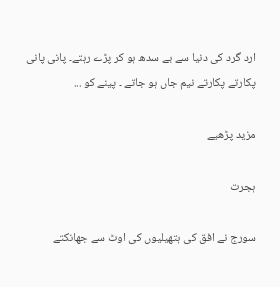ارد گرد کی دنیا سے بے سدھ ہو کر پڑے رہتے۔ پانی پانی پکارتے پکارتے نیم جاں ہو جاتے ۔ پینے کو ...

مزید پڑھیے

ہجرت

سورج نے افق کی ہتھیلیوں کی اوٹ سے جھانکتے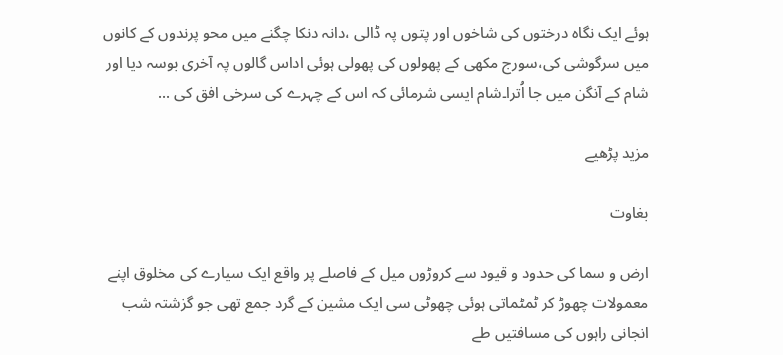ہوئے ایک نگاہ درختوں کی شاخوں اور پتوں پہ ڈالی ،دانہ دنکا چگنے میں محو پرندوں کے کانوں میں سرگوشی کی،سورج مکھی کے پھولوں کی پھولی ہوئی اداس گالوں پہ آخری بوسہ دیا اور شام کے آنگن میں جا اُترا۔شام ایسی شرمائی کہ اس کے چہرے کی سرخی افق کی ...

مزید پڑھیے

بغاوت

ارض و سما کی حدود و قیود سے کروڑوں میل کے فاصلے پر واقع ایک سیارے کی مخلوق اپنے معمولات چھوڑ کر ٹمٹماتی ہوئی چھوٹی سی ایک مشین کے گرد جمع تھی جو گزشتہ شب انجانی راہوں کی مسافتیں طے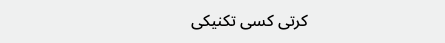کرتی کسی تکنیکی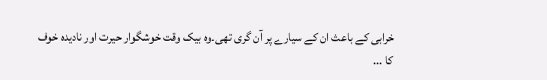خرابی کے باعث ان کے سیارے پر آن گری تھی۔وہ بیک وقت خوشگوار حیرت اور نادیدہ خوف کا ...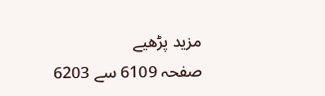مزید پڑھیے
صفحہ 6109 سے 6203